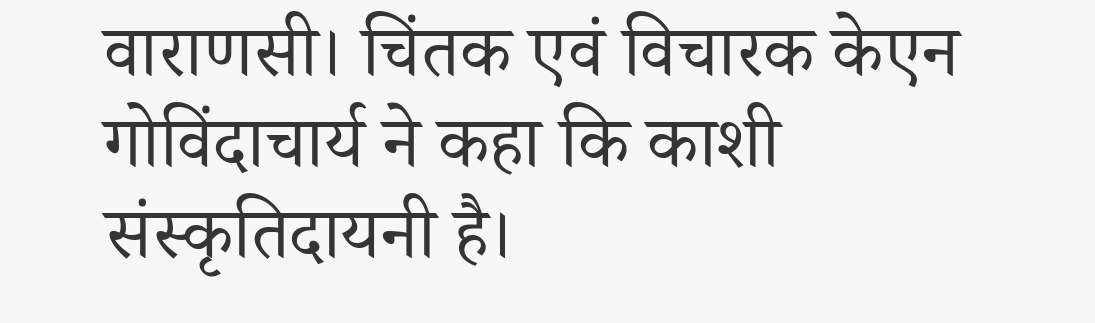वाराणसी। चिंतक एवं विचारक केएन गोविंदाचार्य ने कहा कि काशी संस्कृतिदायनी है।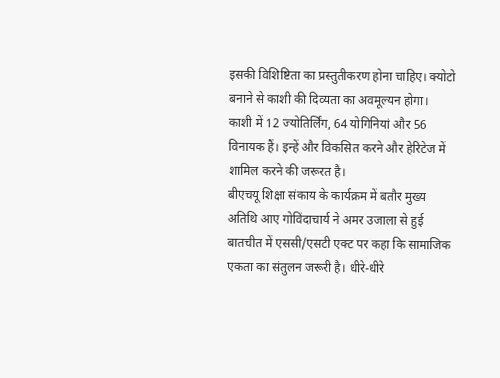इसकी विशिष्टिता का प्रस्तुतीकरण होना चाहिए। क्योटो बनाने से काशी की दिव्यता का अवमूल्यन होगा। काशी में 12 ज्योतिर्लिंग, 64 योगिनियां और 56 विनायक हैं। इन्हें और विकसित करने और हेरिटेज में शामिल करने की जरूरत है।
बीएचयू शिक्षा संकाय के कार्यक्रम में बतौर मुख्य अतिथि आए गोविंदाचार्य ने अमर उजाला से हुई बातचीत में एससी/एसटी एक्ट पर कहा कि सामाजिक एकता का संतुलन जरूरी है। धीरे-धीरे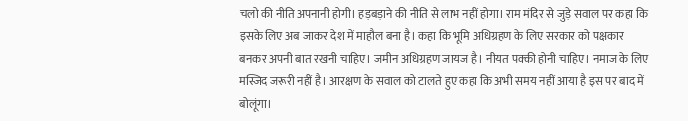चलो की नीति अपनानी होगी। हड़बड़ाने की नीति से लाभ नहीं होगा। राम मंदिर से जुड़े सवाल पर कहा कि इसके लिए अब जाकर देश में माहौल बना है। कहा कि भूमि अधिग्रहण के लिए सरकार को पक्षकार बनकर अपनी बात रखनी चाहिए। जमीन अधिग्रहण जायज है। नीयत पक्की होनी चाहिए। नमाज के लिए मस्जिद जरूरी नहीं है। आरक्षण के सवाल को टालते हुए कहा कि अभी समय नहीं आया है इस पर बाद में बोलूंगा।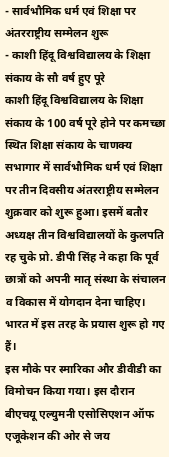- सार्वभौमिक धर्म एवं शिक्षा पर अंतरराष्ट्रीय सम्मेलन शुरू
- काशी हिंदू विश्वविद्यालय के शिक्षा संकाय के सौ वर्ष हुए पूरे
काशी हिंदू विश्वविद्यालय के शिक्षा संकाय के 100 वर्ष पूरे होने पर कमच्छा स्थित शिक्षा संकाय के चाणक्य सभागार में सार्वभौमिक धर्म एवं शिक्षा पर तीन दिवसीय अंतरराष्ट्रीय सम्मेलन शुक्रवार को शुरू हुआ। इसमें बतौर अध्यक्ष तीन विश्वविद्यालयों के कुलपति रह चुके प्रो. डीपी सिंह ने कहा कि पूर्व छात्रों को अपनी मातृ संस्था के संचालन व विकास में योगदान देना चाहिए। भारत में इस तरह के प्रयास शुरू हो गए हैं।
इस मौके पर स्मारिका और डीवीडी का विमोचन किया गया। इस दौरान बीएचयू एल्युमनी एसोसिएशन ऑफ एजूकेशन की ओर से जय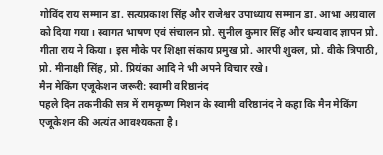गोविंद राय सम्मान डा. सत्यप्रकाश सिंह और राजेश्वर उपाध्याय सम्मान डा. आभा अग्रवाल को दिया गया। स्वागत भाषण एवं संचालन प्रो. सुनील कुमार सिंह और धन्यवाद ज्ञापन प्रो. गीता राय ने किया। इस मौके पर शिक्षा संकाय प्रमुख प्रो. आरपी शुक्ल, प्रो. वीके त्रिपाठी, प्रो. मीनाक्षी सिंह, प्रो. प्रियंका आदि ने भी अपने विचार रखे।
मैन मेकिंग एजूकेशन जरूरी: स्वामी वरिष्ठानंद
पहले दिन तकनीकी सत्र में रामकृष्ण मिशन के स्वामी वरिष्ठानंद ने कहा कि मैन मेकिंग एजूकेशन की अत्यंत आवश्यकता है।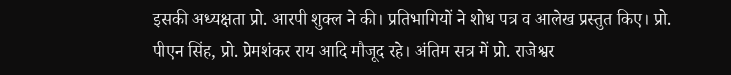इसकी अध्यक्षता प्रो. आरपी शुक्ल ने की। प्रतिभागियों ने शोध पत्र व आलेख प्रस्तुत किए। प्रो. पीएन सिंह, प्रो. प्रेमशंकर राय आदि मौजूद रहे। अंतिम सत्र में प्रो. राजेश्वर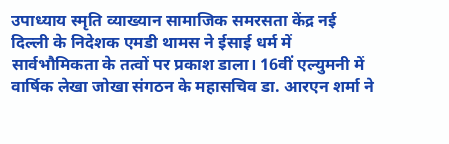उपाध्याय स्मृति व्याख्यान सामाजिक समरसता केंद्र नई दिल्ली के निदेशक एमडी थामस ने ईसाई धर्म में सार्वभौमिकता के तत्वों पर प्रकाश डाला। 16वीं एल्युमनी में वार्षिक लेखा जोखा संगठन के महासचिव डा. आरएन शर्मा ने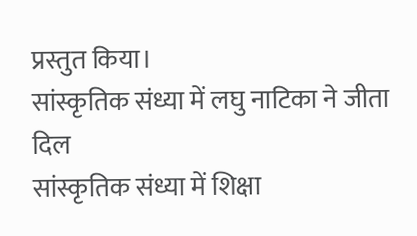प्रस्तुत किया।
सांस्कृतिक संध्या में लघु नाटिका ने जीता दिल
सांस्कृतिक संध्या में शिक्षा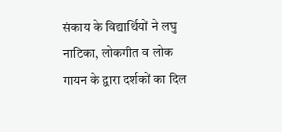संकाय के विद्यार्थियों ने लघु नाटिका, लोकगीत व लोक गायन के द्वारा दर्शकों का दिल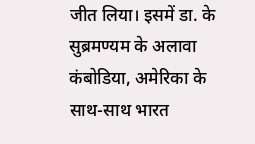जीत लिया। इसमें डा. के सुब्रमण्यम के अलावा कंबोडिया, अमेरिका के साथ-साथ भारत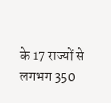के 17 राज्यों से लगभग 350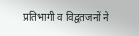प्रतिभागी व विद्वतजनों ने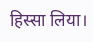हिस्सा लिया।